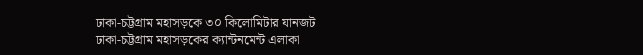ঢাকা-চট্টগ্রাম মহাসড়কে ৩০ কিলোমিটার যানজট
ঢাকা-চট্টগ্রাম মহাসড়কের ক্যান্টনমেন্ট এলাকা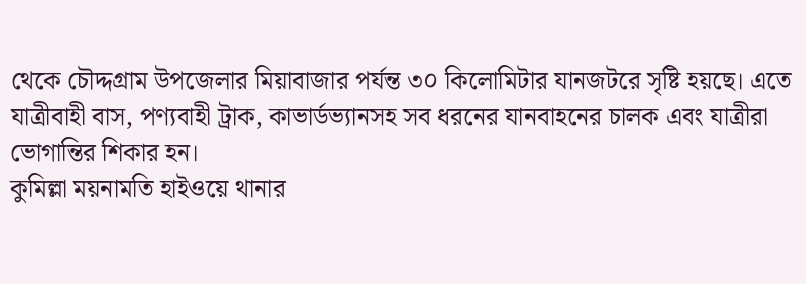থেকে চৌদ্দগ্রাম উপজেলার মিয়াবাজার পর্যন্ত ৩০ কিলোমিটার যানজটরে সৃষ্টি হয়ছে। এতে যাত্রীবাহী বাস, পণ্যবাহী ট্রাক, কাভার্ডভ্যানসহ সব ধরনের যানবাহনের চালক এবং যাত্রীরা ভোগান্তির শিকার হন।
কুমিল্লা ময়নামতি হাইওয়ে থানার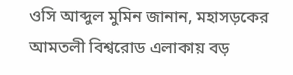ওসি আব্দুল মুমিন জানান, মহাসড়কের আমতলী বিশ্বরোড এলাকায় বড়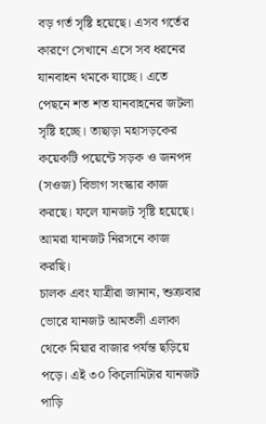বড় গর্ত সৃষ্টি হয়েছে। এসব গর্তের কারণে সেখানে এসে সব ধরনের যানবাহন থমকে যাচ্ছে। এতে পেছনে শত শত যানবাহনের জটলা সৃষ্টি হচ্ছে। তাছাড়া মহাসড়কের কয়েকটি পয়েন্টে সড়ক ও জনপদ (সওজ) বিভাগ সংস্কার কাজ করছে। ফলে যানজট সৃষ্টি হয়েছে। আমরা যানজট নিরসনে কাজ করছি।
চালক এবং যাত্রীরা জানান, শুক্রবার ভোরে যানজট আমতলী এলাকা থেকে মিয়ার বাজার পর্যন্ত ছড়িয়ে পড়ে। এই ৩০ কিলোমিটার যানজট পাড়ি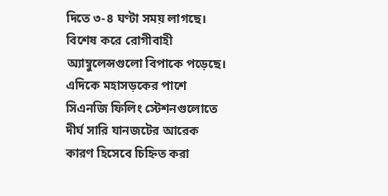দিতে ৩-৪ ঘণ্টা সময় লাগছে। বিশেষ করে রোগীবাহী অ্যাম্বুলেন্সগুলো বিপাকে পড়েছে। এদিকে মহাসড়কের পাশে সিএনজি ফিলিং স্টেশনগুলোতে দীর্ঘ সারি যানজটের আরেক কারণ হিসেবে চিহ্নিত করা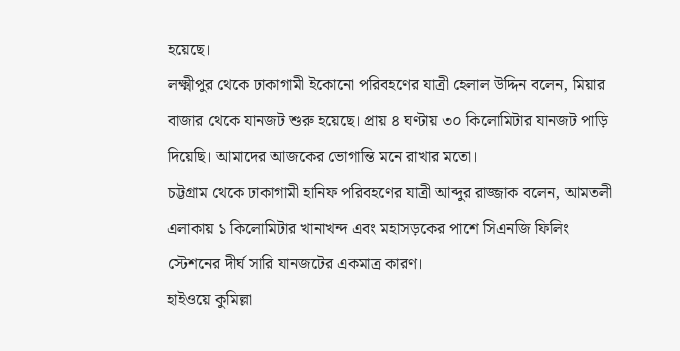হয়েছে।
লক্ষ্মীপুর থেকে ঢাকাগামী ইকোনো পরিবহণের যাত্রী হেলাল উদ্দিন বলেন, মিয়ার বাজার থেকে যানজট শুরু হয়েছে। প্রায় ৪ ঘণ্টায় ৩০ কিলোমিটার যানজট পাড়ি দিয়েছি। আমাদের আজকের ভোগান্তি মনে রাখার মতো।
চট্টগ্রাম থেকে ঢাকাগামী হানিফ পরিবহণের যাত্রী আব্দুর রাজ্জাক বলেন, আমতলী এলাকায় ১ কিলোমিটার খানাখন্দ এবং মহাসড়কের পাশে সিএনজি ফিলিং স্টেশনের দীর্ঘ সারি যানজটের একমাত্র কারণ।
হাইওয়ে কুমিল্লা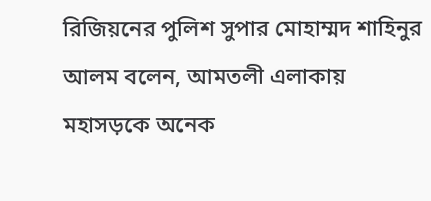রিজিয়নের পুলিশ সুপার মোহাম্মদ শাহিনুর আলম বলেন, আমতলী এলাকায় মহাসড়কে অনেক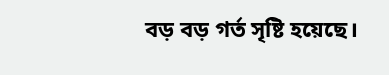বড় বড় গর্ত সৃষ্টি হয়েছে।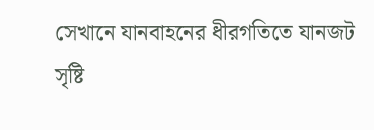সেখানে যানবাহনের ধীরগতিতে যানজট সৃষ্টি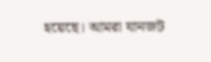হয়েছে। আমরা যানজট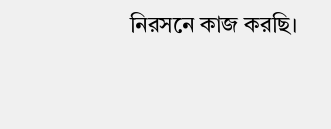নিরসনে কাজ করছি।